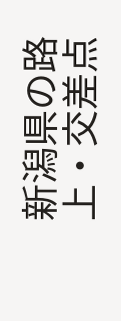新潟県の路上・交差点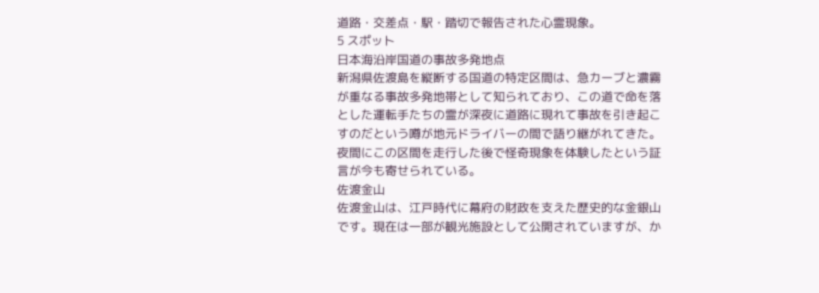道路・交差点・駅・踏切で報告された心霊現象。
5 スポット
日本海沿岸国道の事故多発地点
新潟県佐渡島を縦断する国道の特定区間は、急カーブと濃霧が重なる事故多発地帯として知られており、この道で命を落とした運転手たちの霊が深夜に道路に現れて事故を引き起こすのだという噂が地元ドライバーの間で語り継がれてきた。夜間にこの区間を走行した後で怪奇現象を体験したという証言が今も寄せられている。
佐渡金山
佐渡金山は、江戸時代に幕府の財政を支えた歴史的な金銀山です。現在は一部が観光施設として公開されていますが、か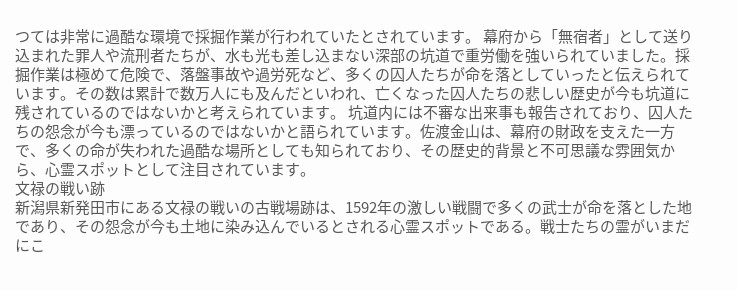つては非常に過酷な環境で採掘作業が行われていたとされています。 幕府から「無宿者」として送り込まれた罪人や流刑者たちが、水も光も差し込まない深部の坑道で重労働を強いられていました。採掘作業は極めて危険で、落盤事故や過労死など、多くの囚人たちが命を落としていったと伝えられています。その数は累計で数万人にも及んだといわれ、亡くなった囚人たちの悲しい歴史が今も坑道に残されているのではないかと考えられています。 坑道内には不審な出来事も報告されており、囚人たちの怨念が今も漂っているのではないかと語られています。佐渡金山は、幕府の財政を支えた一方で、多くの命が失われた過酷な場所としても知られており、その歴史的背景と不可思議な雰囲気から、心霊スポットとして注目されています。
文禄の戦い跡
新潟県新発田市にある文禄の戦いの古戦場跡は、1592年の激しい戦闘で多くの武士が命を落とした地であり、その怨念が今も土地に染み込んでいるとされる心霊スポットである。戦士たちの霊がいまだにこ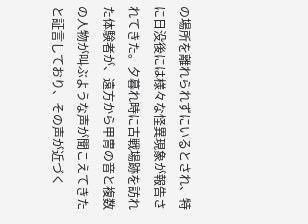の場所を離れられずにいるとされ、特に日没後には様々な怪異現象が報告されてきた。夕暮れ時に古戦場跡を訪れた体験者が、遠方から甲冑の音と複数の人物が叫ぶような声が聞こえてきたと証言しており、その声が近づく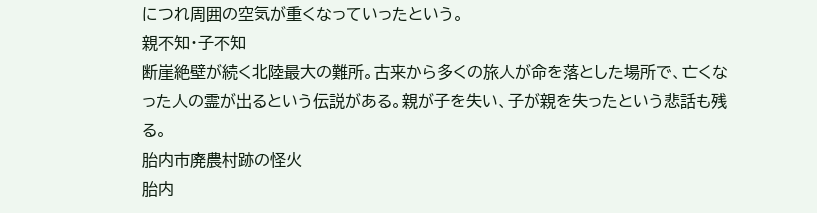につれ周囲の空気が重くなっていったという。
親不知・子不知
断崖絶壁が続く北陸最大の難所。古来から多くの旅人が命を落とした場所で、亡くなった人の霊が出るという伝説がある。親が子を失い、子が親を失ったという悲話も残る。
胎内市廃農村跡の怪火
胎内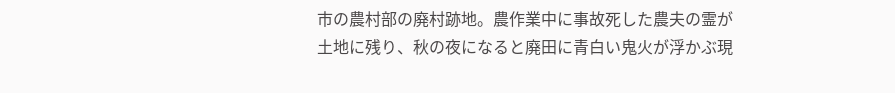市の農村部の廃村跡地。農作業中に事故死した農夫の霊が土地に残り、秋の夜になると廃田に青白い鬼火が浮かぶ現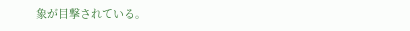象が目撃されている。